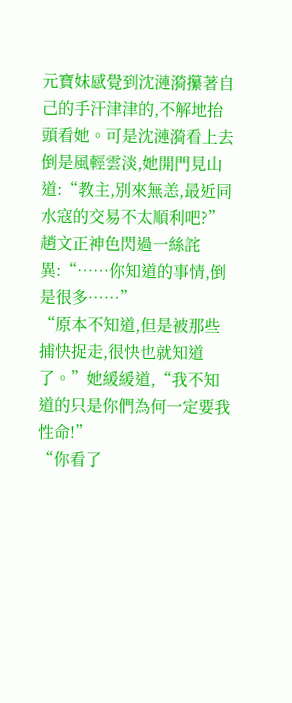元寶妹感覺到沈漣漪攥著自己的手汗津津的,不解地抬頭看她。可是沈漣漪看上去倒是風輕雲淡,她開門見山道:“教主,別來無恙,最近同水寇的交易不太順利吧?”
趙文正神色閃過一絲詫異:“……你知道的事情,倒是很多……”
“原本不知道,但是被那些捕快捉走,很快也就知道了。”她緩緩道,“我不知道的只是你們為何一定要我性命!”
“你看了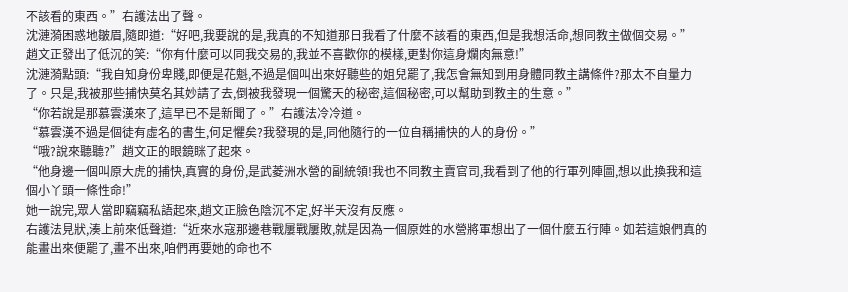不該看的東西。”右護法出了聲。
沈漣漪困惑地皺眉,隨即道:“好吧,我要說的是,我真的不知道那日我看了什麼不該看的東西,但是我想活命,想同教主做個交易。”
趙文正發出了低沉的笑:“你有什麼可以同我交易的,我並不喜歡你的模樣,更對你這身爛肉無意!”
沈漣漪點頭:“我自知身份卑賤,即便是花魁,不過是個叫出來好聽些的姐兒罷了,我怎會無知到用身體同教主講條件?那太不自量力了。只是,我被那些捕快莫名其妙請了去,倒被我發現一個驚天的秘密,這個秘密,可以幫助到教主的生意。”
“你若說是那慕雲漢來了,這早已不是新聞了。”右護法冷冷道。
“慕雲漢不過是個徒有虛名的書生,何足懼矣?我發現的是,同他隨行的一位自稱捕快的人的身份。”
“哦?說來聽聽?”趙文正的眼鏡眯了起來。
“他身邊一個叫原大虎的捕快,真實的身份,是武菱洲水營的副統領!我也不同教主賣官司,我看到了他的行軍列陣圖,想以此換我和這個小丫頭一條性命!”
她一說完,眾人當即竊竊私語起來,趙文正臉色陰沉不定,好半天沒有反應。
右護法見狀,湊上前來低聲道:“近來水寇那邊巷戰屢戰屢敗,就是因為一個原姓的水營將軍想出了一個什麼五行陣。如若這娘們真的能畫出來便罷了,畫不出來,咱們再要她的命也不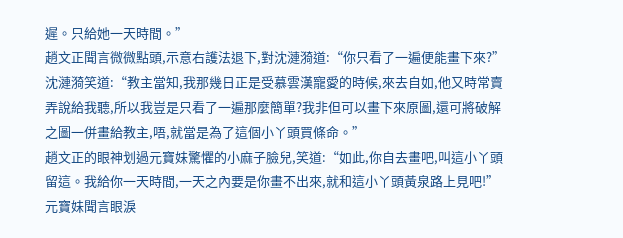遲。只給她一天時間。”
趙文正聞言微微點頭,示意右護法退下,對沈漣漪道:“你只看了一遍便能畫下來?”
沈漣漪笑道:“教主當知,我那幾日正是受慕雲漢寵愛的時候,來去自如,他又時常賣弄說給我聽,所以我豈是只看了一遍那麼簡單?我非但可以畫下來原圖,還可將破解之圖一併畫給教主,唔,就當是為了這個小丫頭買條命。”
趙文正的眼神划過元寶妹驚懼的小麻子臉兒,笑道:“如此,你自去畫吧,叫這小丫頭留這。我給你一天時間,一天之內要是你畫不出來,就和這小丫頭黃泉路上見吧!”
元寶妹聞言眼淚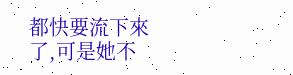都快要流下來了,可是她不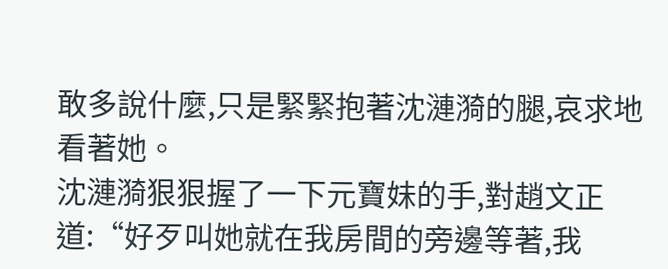敢多說什麼,只是緊緊抱著沈漣漪的腿,哀求地看著她。
沈漣漪狠狠握了一下元寶妹的手,對趙文正道:“好歹叫她就在我房間的旁邊等著,我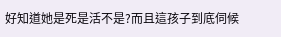好知道她是死是活不是?而且這孩子到底伺候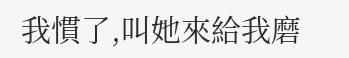我慣了,叫她來給我磨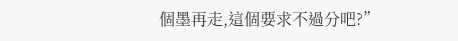個墨再走,這個要求不過分吧?”